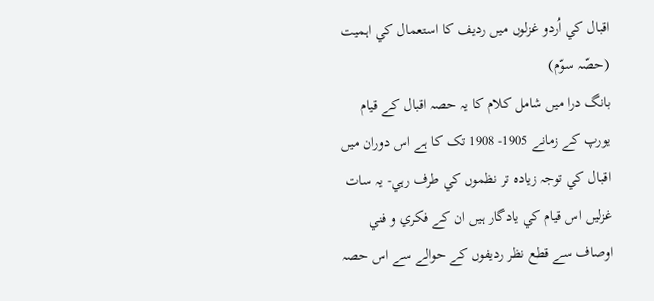اقبال کي اُردو غزلوں ميں رديف کا استعمال کي اہميت (حصّہ سوّم)
بانگ درا ميں شامل کلام کا يہ حصہ اقبال کے قيام يورپ کے زمانے 1905- 1908 تک کا ہے اس دوران ميں اقبال کي توجہ زيادہ تر نظموں کي طرف رہي- يہ سات غزليں اس قيام کي يادگار ہيں ان کے فکري و فني اوصاف سے قطع نظر رديفوں کے حوالے سے اس حصہ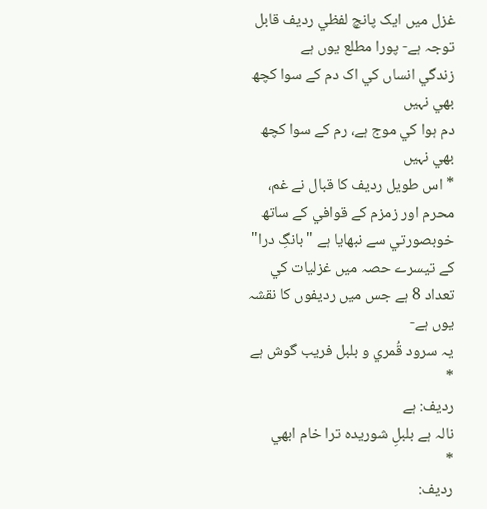غزل ميں ايک پانچ لفظي رديف قابل توجہ ہے- پورا مطلع يوں ہے
زندگي انساں کي اک دم کے سوا کچھ بھي نہيں
دم ہوا کي موج ہے، رم کے سوا کچھ بھي نہيں
* اس طويل رديف کا قبال نے غم، محرم اور زمزم کے قوافي کے ساتھ خوبصورتي سے نبھايا ہے "بانگِ درا" کے تيسرے حصہ ميں غزليات کي تعداد 8 ہے جس ميں رديفوں کا نقشہ يوں ہے-
يہ سرود قُمري و بلبل فريب گوش ہے
*
رديف: ہے
نالہ ہے بلبلِ شوريدہ ترا خام ابھي
*
رديف: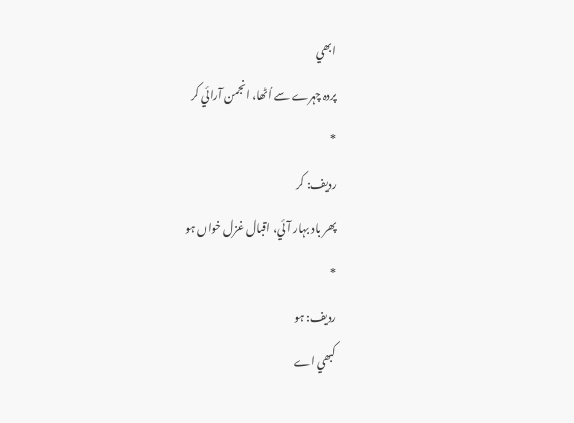ابھي
پردہ چہرے سے اُٹھا، انجمن آرائي کر
*
رديف: کر
پھر باد بہار آئي، اقبال غزل خواں ہو
*
رديف: ہو
کبھي اے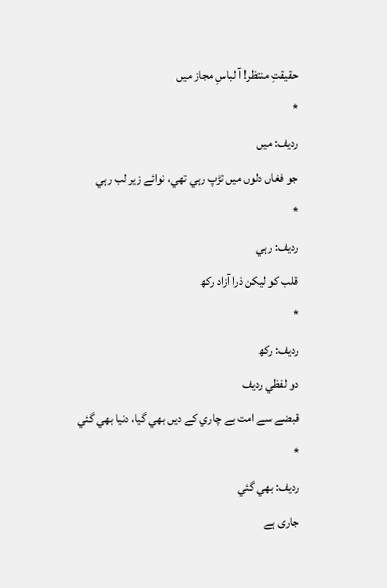حقيقتِ منتظر! آ لباسِ مجاز ميں
*
رديف: ميں
جو فغاں دلوں ميں تڑپ رہي تھي، نوائے زير لب رہي
*
رديف: رہي
قلب کو ليکن ذرا آزاد رکھ
*
رديف: رکھ
دو لفظي رديف
قبضے سے امت بے چاري کے ديں بھي گيا، دنيا بھي گئي
*
رديف: بھي گئي
جاری ہے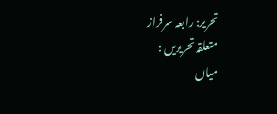تحریر: رابعہ سرفراز
متعلقہ تحريريں :
مياں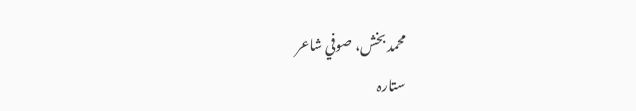محمد بخش، صوفي شاعر
ستارہ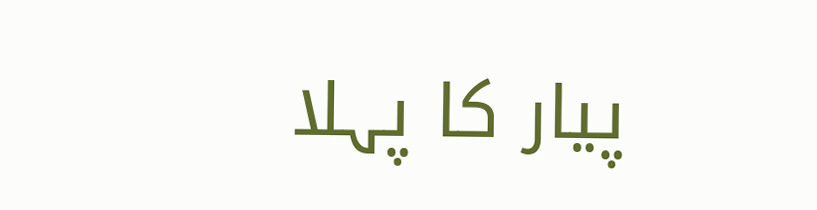پيار کا پہلا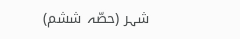شہر (حصّہ ششم)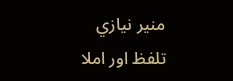منير نيازي
تلفظ اور املا